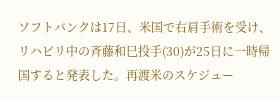ソフトバンクは17日、米国で右肩手術を受け、リハビリ中の斉藤和巳投手(30)が25日に一時帰国すると発表した。再渡米のスケジュー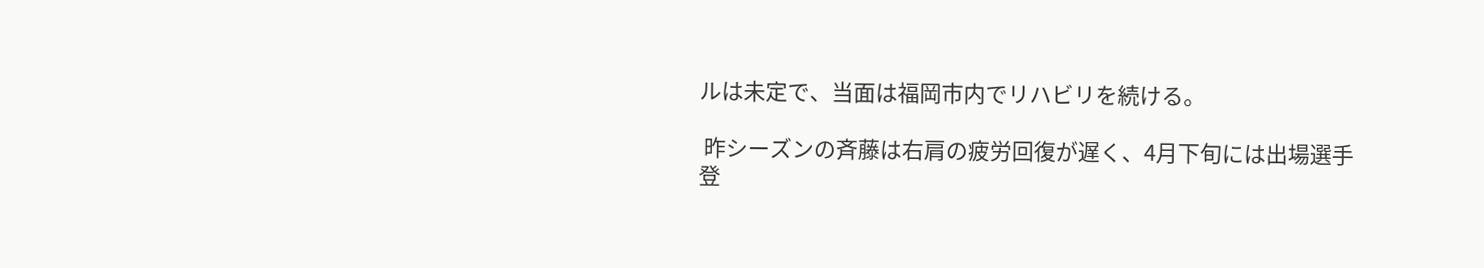ルは未定で、当面は福岡市内でリハビリを続ける。

 昨シーズンの斉藤は右肩の疲労回復が遅く、4月下旬には出場選手登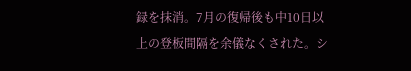録を抹消。7月の復帰後も中10日以上の登板間隔を余儀なくされた。シ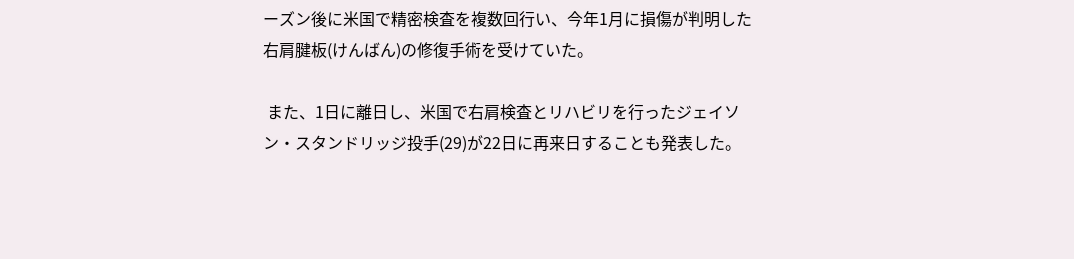ーズン後に米国で精密検査を複数回行い、今年1月に損傷が判明した右肩腱板(けんばん)の修復手術を受けていた。

 また、1日に離日し、米国で右肩検査とリハビリを行ったジェイソン・スタンドリッジ投手(29)が22日に再来日することも発表した。